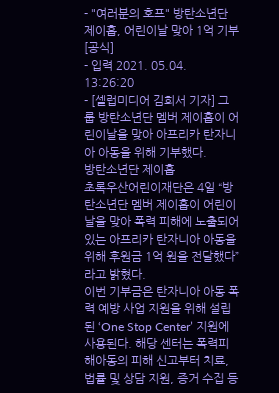- "여러분의 호프" 방탄소년단 제이홉, 어린이날 맞아 1억 기부 [공식]
- 입력 2021. 05.04. 13:26:20
- [셀럽미디어 김희서 기자] 그룹 방탄소년단 멤버 제이홉이 어린이날을 맞아 아프리카 탄자니아 아동을 위해 기부했다.
방탄소년단 제이홉
초록우산어린이재단은 4일 “방탄소년단 멤버 제이홉이 어린이날을 맞아 폭력 피해에 노출되어 있는 아프리카 탄자니아 아동을 위해 후원금 1억 원을 전달했다”라고 밝혔다.
이번 기부금은 탄자니아 아동 폭력 예방 사업 지원을 위해 설립된 ‘One Stop Center’ 지원에 사용된다. 해당 센터는 폭력피해아동의 피해 신고부터 치료, 법률 및 상담 지원, 증거 수집 등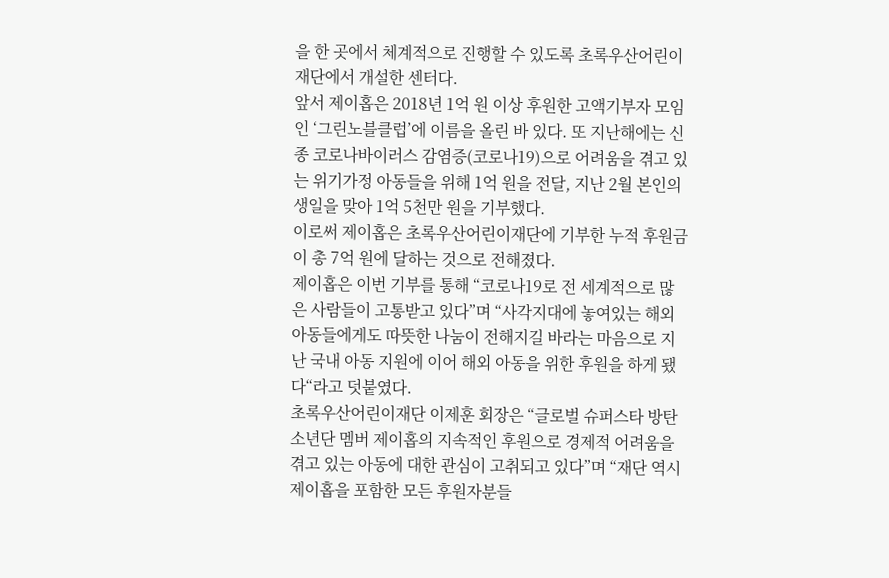을 한 곳에서 체계적으로 진행할 수 있도록 초록우산어린이재단에서 개설한 센터다.
앞서 제이홉은 2018년 1억 원 이상 후원한 고액기부자 모임인 ‘그린노블클럽’에 이름을 올린 바 있다. 또 지난해에는 신종 코로나바이러스 감염증(코로나19)으로 어려움을 겪고 있는 위기가정 아동들을 위해 1억 원을 전달, 지난 2월 본인의 생일을 맞아 1억 5천만 원을 기부했다.
이로써 제이홉은 초록우산어린이재단에 기부한 누적 후원금이 총 7억 원에 달하는 것으로 전해졌다.
제이홉은 이번 기부를 통해 “코로나19로 전 세계적으로 많은 사람들이 고통받고 있다”며 “사각지대에 놓여있는 해외 아동들에게도 따뜻한 나눔이 전해지길 바라는 마음으로 지난 국내 아동 지원에 이어 해외 아동을 위한 후원을 하게 됐다“라고 덧붙였다.
초록우산어린이재단 이제훈 회장은 “글로벌 슈퍼스타 방탄소년단 멤버 제이홉의 지속적인 후원으로 경제적 어려움을 겪고 있는 아동에 대한 관심이 고취되고 있다”며 “재단 역시 제이홉을 포함한 모든 후원자분들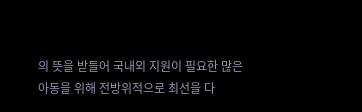의 뜻을 받들어 국내외 지원이 필요한 많은 아동을 위해 전방위적으로 최선을 다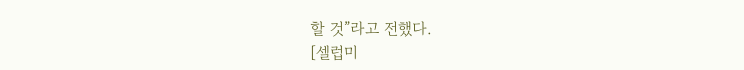할 것”라고 전했다.
[셀럽미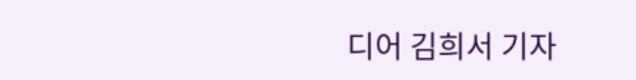디어 김희서 기자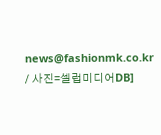news@fashionmk.co.kr / 사진=셀럽미디어DB]